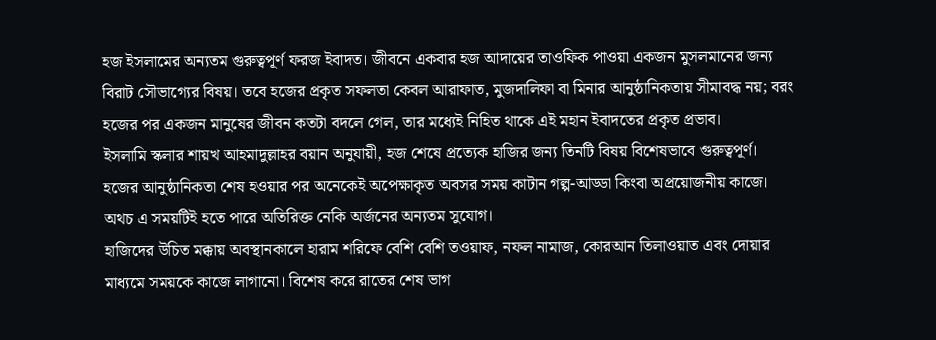হজ ইসলামের অন্যতম গুরুত্বপূর্ণ ফরজ ইবাদত। জীবনে একবার হজ আদায়ের তাওফিক পাওয়া একজন মুসলমানের জন্য বিরাট সৌভাগ্যের বিষয়। তবে হজের প্রকৃত সফলতা কেবল আরাফাত, মুজদালিফা বা মিনার আনুষ্ঠানিকতায় সীমাবদ্ধ নয়; বরং হজের পর একজন মানুষের জীবন কতটা বদলে গেল, তার মধ্যেই নিহিত থাকে এই মহান ইবাদতের প্রকৃত প্রভাব।
ইসলামি স্কলার শায়খ আহমাদুল্লাহর বয়ান অনুযায়ী, হজ শেষে প্রত্যেক হাজির জন্য তিনটি বিষয় বিশেষভাবে গুরুত্বপূর্ণ।
হজের আনুষ্ঠানিকতা শেষ হওয়ার পর অনেকেই অপেক্ষাকৃত অবসর সময় কাটান গল্প-আড্ডা কিংবা অপ্রয়োজনীয় কাজে। অথচ এ সময়টিই হতে পারে অতিরিক্ত নেকি অর্জনের অন্যতম সুযোগ।
হাজিদের উচিত মক্কায় অবস্থানকালে হারাম শরিফে বেশি বেশি তওয়াফ, নফল নামাজ, কোরআন তিলাওয়াত এবং দোয়ার মাধ্যমে সময়কে কাজে লাগানো। বিশেষ করে রাতের শেষ ভাগ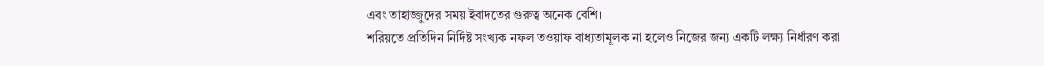এবং তাহাজ্জুদের সময় ইবাদতের গুরুত্ব অনেক বেশি।
শরিয়তে প্রতিদিন নির্দিষ্ট সংখ্যক নফল তওয়াফ বাধ্যতামূলক না হলেও নিজের জন্য একটি লক্ষ্য নির্ধারণ করা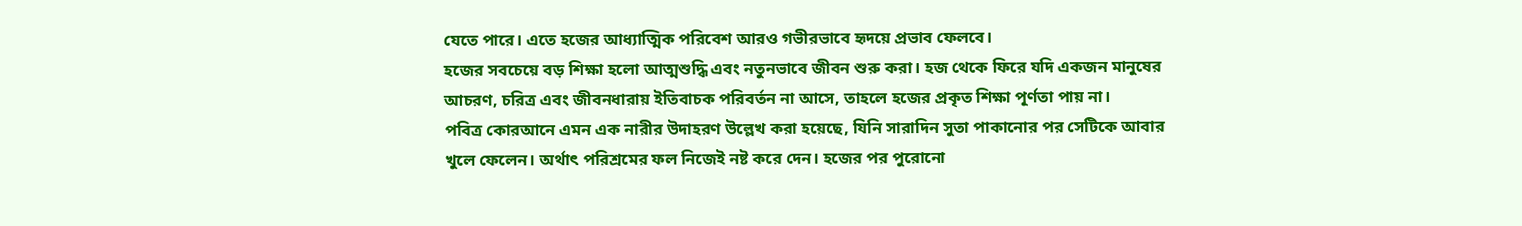যেতে পারে। এতে হজের আধ্যাত্মিক পরিবেশ আরও গভীরভাবে হৃদয়ে প্রভাব ফেলবে।
হজের সবচেয়ে বড় শিক্ষা হলো আত্মশুদ্ধি এবং নতুনভাবে জীবন শুরু করা। হজ থেকে ফিরে যদি একজন মানুষের আচরণ, চরিত্র এবং জীবনধারায় ইতিবাচক পরিবর্তন না আসে, তাহলে হজের প্রকৃত শিক্ষা পূর্ণতা পায় না।
পবিত্র কোরআনে এমন এক নারীর উদাহরণ উল্লেখ করা হয়েছে, যিনি সারাদিন সুতা পাকানোর পর সেটিকে আবার খুলে ফেলেন। অর্থাৎ পরিশ্রমের ফল নিজেই নষ্ট করে দেন। হজের পর পুরোনো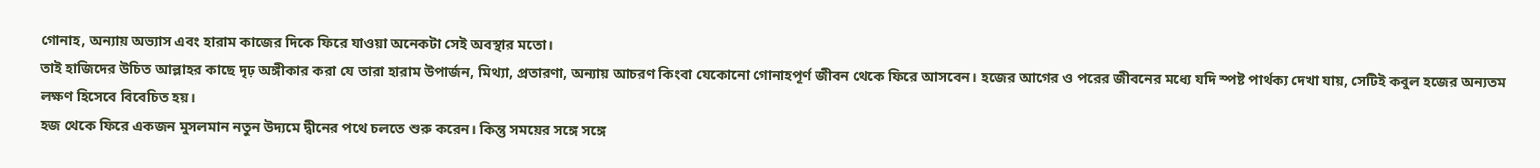গোনাহ, অন্যায় অভ্যাস এবং হারাম কাজের দিকে ফিরে যাওয়া অনেকটা সেই অবস্থার মতো।
তাই হাজিদের উচিত আল্লাহর কাছে দৃঢ় অঙ্গীকার করা যে তারা হারাম উপার্জন, মিথ্যা, প্রতারণা, অন্যায় আচরণ কিংবা যেকোনো গোনাহপূর্ণ জীবন থেকে ফিরে আসবেন। হজের আগের ও পরের জীবনের মধ্যে যদি স্পষ্ট পার্থক্য দেখা যায়, সেটিই কবুল হজের অন্যতম লক্ষণ হিসেবে বিবেচিত হয়।
হজ থেকে ফিরে একজন মুসলমান নতুন উদ্যমে দ্বীনের পথে চলতে শুরু করেন। কিন্তু সময়ের সঙ্গে সঙ্গে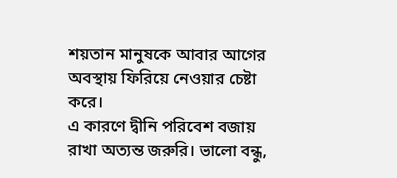শয়তান মানুষকে আবার আগের অবস্থায় ফিরিয়ে নেওয়ার চেষ্টা করে।
এ কারণে দ্বীনি পরিবেশ বজায় রাখা অত্যন্ত জরুরি। ভালো বন্ধু,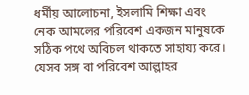ধর্মীয় আলোচনা, ইসলামি শিক্ষা এবং নেক আমলের পরিবেশ একজন মানুষকে সঠিক পথে অবিচল থাকতে সাহায্য করে।
যেসব সঙ্গ বা পরিবেশ আল্লাহর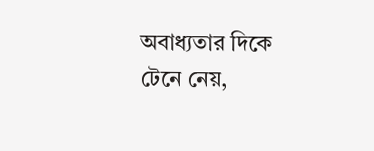অবাধ্যতার দিকে টেনে নেয়,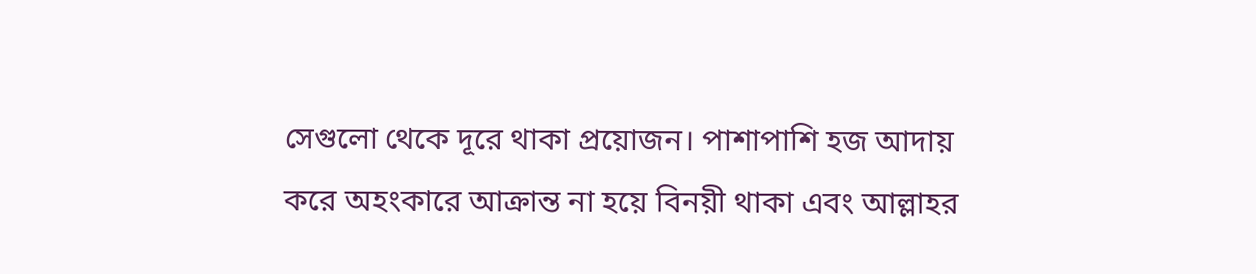সেগুলো থেকে দূরে থাকা প্রয়োজন। পাশাপাশি হজ আদায় করে অহংকারে আক্রান্ত না হয়ে বিনয়ী থাকা এবং আল্লাহর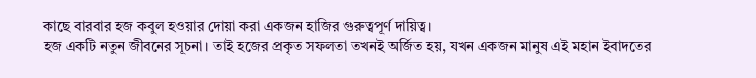কাছে বারবার হজ কবুল হওয়ার দোয়া করা একজন হাজির গুরুত্বপূর্ণ দায়িত্ব।
হজ একটি নতুন জীবনের সূচনা। তাই হজের প্রকৃত সফলতা তখনই অর্জিত হয়, যখন একজন মানুষ এই মহান ইবাদতের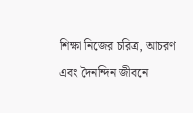শিক্ষা নিজের চরিত্র, আচরণ এবং দৈনন্দিন জীবনে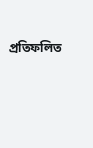প্রতিফলিত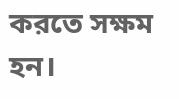করতে সক্ষম হন।